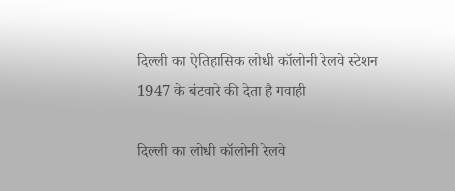दिल्ली का ऐतिहासिक लोधी कॉलोनी रेलवे स्टेशन 1947 के बंटवारे की देता है गवाही

दिल्ली का लोधी कॉलोनी रेलवे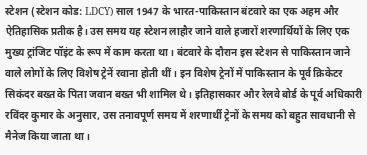स्टेशन (स्टेशन कोड: LDCY) साल 1947 के भारत-पाकिस्तान बंटवारे का एक अहम और ऐतिहासिक प्रतीक है। उस समय यह स्टेशन लाहौर जाने वाले हजारों शरणार्थियों के लिए एक मुख्य ट्रांजिट पॉइंट के रूप में काम करता था। बंटवारे के दौरान इस स्टेशन से पाकिस्तान जाने वाले लोगों के लिए विशेष ट्रेनें रवाना होती थीं। इन विशेष ट्रेनों में पाकिस्तान के पूर्व क्रिकेटर सिकंदर बख्त के पिता जवान बख्त भी शामिल थे। इतिहासकार और रेलवे बोर्ड के पूर्व अधिकारी रविंदर कुमार के अनुसार, उस तनावपूर्ण समय में शरणार्थी ट्रेनों के समय को बहुत सावधानी से मैनेज किया जाता था।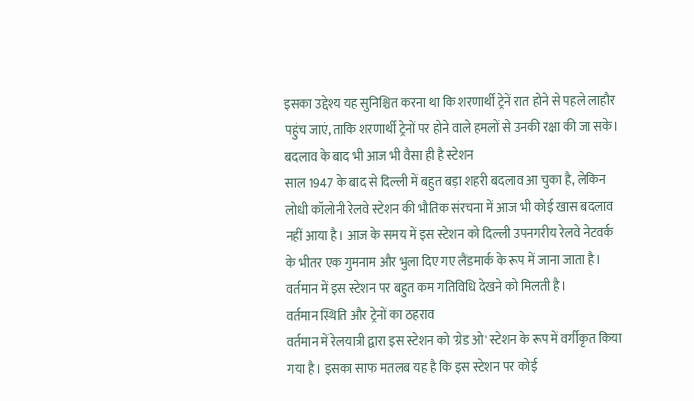इसका उद्देश्य यह सुनिश्चित करना था कि शरणार्थी ट्रेनें रात होने से पहले लाहौर पहुंच जाएं, ताकि शरणार्थी ट्रेनों पर होने वाले हमलों से उनकी रक्षा की जा सके।
बदलाव के बाद भी आज भी वैसा ही है स्टेशन
साल 1947 के बाद से दिल्ली में बहुत बड़ा शहरी बदलाव आ चुका है, लेकिन लोधी कॉलोनी रेलवे स्टेशन की भौतिक संरचना में आज भी कोई खास बदलाव नहीं आया है। आज के समय में इस स्टेशन को दिल्ली उपनगरीय रेलवे नेटवर्क के भीतर एक गुमनाम और भुला दिए गए लैंडमार्क के रूप में जाना जाता है। वर्तमान में इस स्टेशन पर बहुत कम गतिविधि देखने को मिलती है।
वर्तमान स्थिति और ट्रेनों का ठहराव
वर्तमान में रेलयात्री द्वारा इस स्टेशन को 'ग्रेड ओ' स्टेशन के रूप में वर्गीकृत किया गया है। इसका साफ मतलब यह है कि इस स्टेशन पर कोई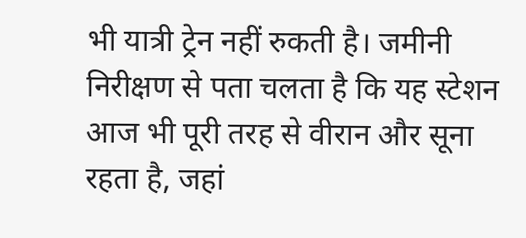भी यात्री ट्रेन नहीं रुकती है। जमीनी निरीक्षण से पता चलता है कि यह स्टेशन आज भी पूरी तरह से वीरान और सूना रहता है, जहां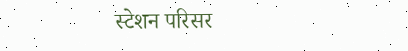स्टेशन परिसर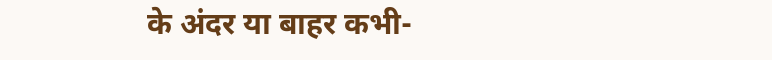के अंदर या बाहर कभी-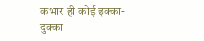कभार ही कोई इक्का-दुक्का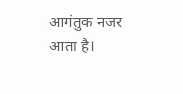आगंतुक नजर आता है।